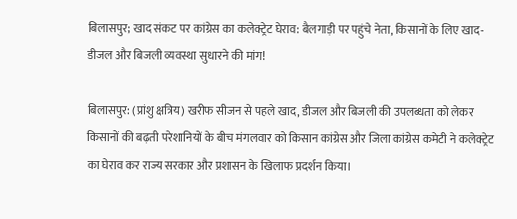बिलासपुर; खाद संकट पर कांग्रेस का कलेक्ट्रेट घेराव: बैलगाड़ी पर पहुंचे नेता, किसानों के लिए खाद-डीजल और बिजली व्यवस्था सुधारने की मांग!

बिलासपुर: (प्रांशु क्षत्रिय) खरीफ सीजन से पहले खाद, डीजल और बिजली की उपलब्धता को लेकर किसानों की बढ़ती परेशानियों के बीच मंगलवार को किसान कांग्रेस और जिला कांग्रेस कमेटी ने कलेक्ट्रेट का घेराव कर राज्य सरकार और प्रशासन के खिलाफ प्रदर्शन किया।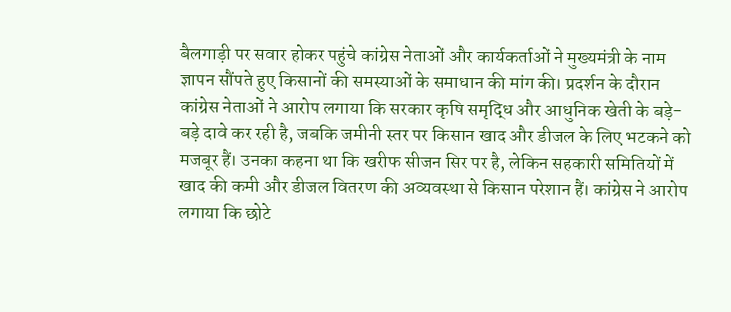बैलगाड़ी पर सवार होकर पहुंचे कांग्रेस नेताओं और कार्यकर्ताओं ने मुख्यमंत्री के नाम ज्ञापन सौंपते हुए किसानों की समस्याओं के समाधान की मांग की। प्रदर्शन के दौरान कांग्रेस नेताओं ने आरोप लगाया कि सरकार कृषि समृद्धि और आधुनिक खेती के बड़े-बड़े दावे कर रही है, जबकि जमीनी स्तर पर किसान खाद और डीजल के लिए भटकने को मजबूर हैं। उनका कहना था कि खरीफ सीजन सिर पर है, लेकिन सहकारी समितियों में खाद की कमी और डीजल वितरण की अव्यवस्था से किसान परेशान हैं। कांग्रेस ने आरोप लगाया कि छोटे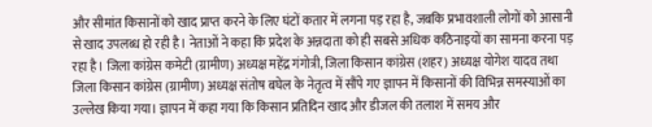और सीमांत किसानों को खाद प्राप्त करने के लिए घंटों कतार में लगना पड़ रहा है, जबकि प्रभावशाली लोगों को आसानी से खाद उपलब्ध हो रही है। नेताओं ने कहा कि प्रदेश के अन्नदाता को ही सबसे अधिक कठिनाइयों का सामना करना पड़ रहा है। जिला कांग्रेस कमेटी (ग्रामीण) अध्यक्ष महेंद्र गंगोत्री, जिला किसान कांग्रेस (शहर) अध्यक्ष योगेश यादव तथा जिला किसान कांग्रेस (ग्रामीण) अध्यक्ष संतोष बघेल के नेतृत्व में सौंपे गए ज्ञापन में किसानों की विभिन्न समस्याओं का उल्लेख किया गया। ज्ञापन में कहा गया कि किसान प्रतिदिन खाद और डीजल की तलाश में समय और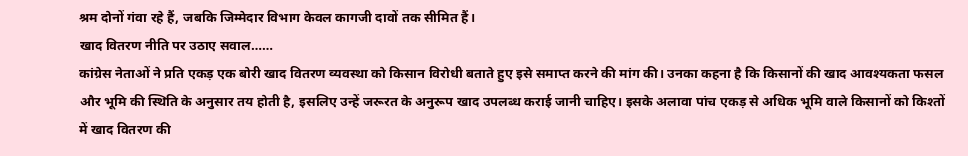श्रम दोनों गंवा रहे हैं, जबकि जिम्मेदार विभाग केवल कागजी दावों तक सीमित हैं।
खाद वितरण नीति पर उठाए सवाल……
कांग्रेस नेताओं ने प्रति एकड़ एक बोरी खाद वितरण व्यवस्था को किसान विरोधी बताते हुए इसे समाप्त करने की मांग की। उनका कहना है कि किसानों की खाद आवश्यकता फसल और भूमि की स्थिति के अनुसार तय होती है, इसलिए उन्हें जरूरत के अनुरूप खाद उपलब्ध कराई जानी चाहिए। इसके अलावा पांच एकड़ से अधिक भूमि वाले किसानों को किश्तों में खाद वितरण की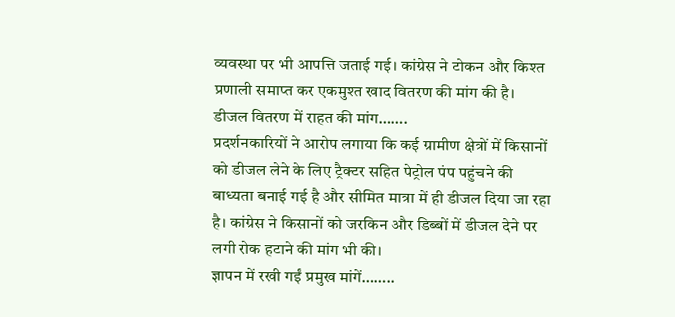व्यवस्था पर भी आपत्ति जताई गई। कांग्रेस ने टोकन और किश्त प्रणाली समाप्त कर एकमुश्त खाद वितरण की मांग की है।
डीजल वितरण में राहत की मांग…….
प्रदर्शनकारियों ने आरोप लगाया कि कई ग्रामीण क्षेत्रों में किसानों को डीजल लेने के लिए ट्रैक्टर सहित पेट्रोल पंप पहुंचने की बाध्यता बनाई गई है और सीमित मात्रा में ही डीजल दिया जा रहा है। कांग्रेस ने किसानों को जरकिन और डिब्बों में डीजल देने पर लगी रोक हटाने की मांग भी की।
ज्ञापन में रखी गईं प्रमुख मांगें……..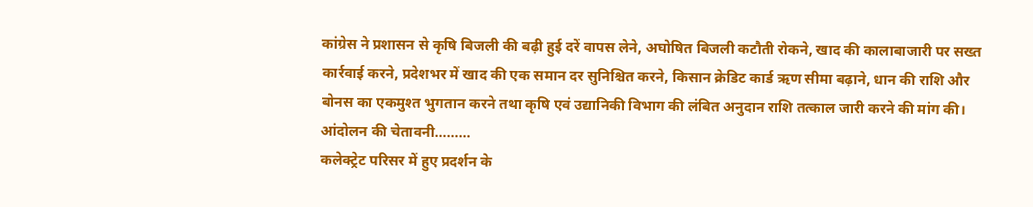कांग्रेस ने प्रशासन से कृषि बिजली की बढ़ी हुई दरें वापस लेने, अघोषित बिजली कटौती रोकने, खाद की कालाबाजारी पर सख्त कार्रवाई करने, प्रदेशभर में खाद की एक समान दर सुनिश्चित करने, किसान क्रेडिट कार्ड ऋण सीमा बढ़ाने, धान की राशि और बोनस का एकमुश्त भुगतान करने तथा कृषि एवं उद्यानिकी विभाग की लंबित अनुदान राशि तत्काल जारी करने की मांग की।
आंदोलन की चेतावनी………
कलेक्ट्रेट परिसर में हुए प्रदर्शन के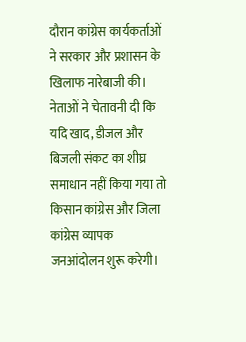दौरान कांग्रेस कार्यकर्ताओं ने सरकार और प्रशासन के खिलाफ नारेबाजी की। नेताओं ने चेतावनी दी कि यदि खाद, डीजल और बिजली संकट का शीघ्र समाधान नहीं किया गया तो किसान कांग्रेस और जिला कांग्रेस व्यापक जनआंदोलन शुरू करेगी।